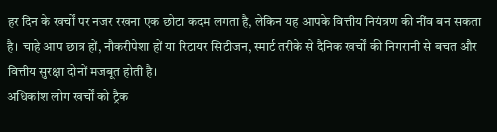हर दिन के खर्चों पर नजर रखना एक छोटा कदम लगता है, लेकिन यह आपके वित्तीय नियंत्रण की नींव बन सकता है। चाहे आप छात्र हों, नौकरीपेशा हों या रिटायर सिटीजन, स्मार्ट तरीके से दैनिक खर्चों की निगरानी से बचत और वित्तीय सुरक्षा दोनों मजबूत होती है।
अधिकांश लोग खर्चों को ट्रैक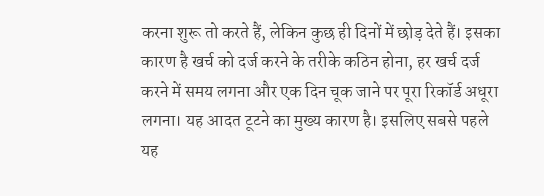करना शुरू तो करते हैं, लेकिन कुछ ही दिनों में छोड़ देते हैं। इसका कारण है खर्च को दर्ज करने के तरीके कठिन होना, हर खर्च दर्ज करने में समय लगना और एक दिन चूक जाने पर पूरा रिकॉर्ड अधूरा लगना। यह आदत टूटने का मुख्य कारण है। इसलिए सबसे पहले यह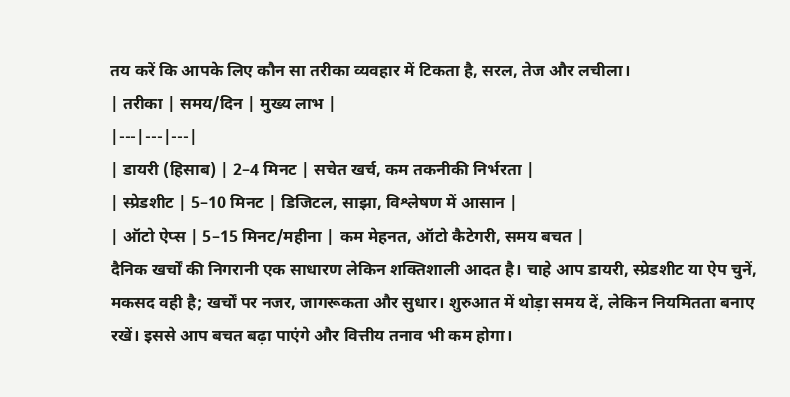तय करें कि आपके लिए कौन सा तरीका व्यवहार में टिकता है, सरल, तेज और लचीला।
| तरीका | समय/दिन | मुख्य लाभ |
|---|---|---|
| डायरी (हिसाब) | 2–4 मिनट | सचेत खर्च, कम तकनीकी निर्भरता |
| स्प्रेडशीट | 5–10 मिनट | डिजिटल, साझा, विश्लेषण में आसान |
| ऑटो ऐप्स | 5–15 मिनट/महीना | कम मेहनत, ऑटो कैटेगरी, समय बचत |
दैनिक खर्चों की निगरानी एक साधारण लेकिन शक्तिशाली आदत है। चाहे आप डायरी, स्प्रेडशीट या ऐप चुनें, मकसद वही है; खर्चों पर नजर, जागरूकता और सुधार। शुरुआत में थोड़ा समय दें, लेकिन नियमितता बनाए रखें। इससे आप बचत बढ़ा पाएंगे और वित्तीय तनाव भी कम होगा।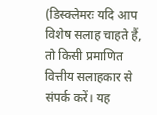(डिस्क्लेमरः यदि आप विशेष सलाह चाहते हैं, तो किसी प्रमाणित वित्तीय सलाहकार से संपर्क करें। यह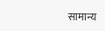सामान्य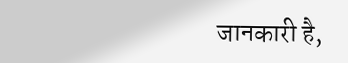जानकारी है,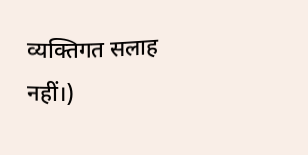व्यक्तिगत सलाह नहीं।)